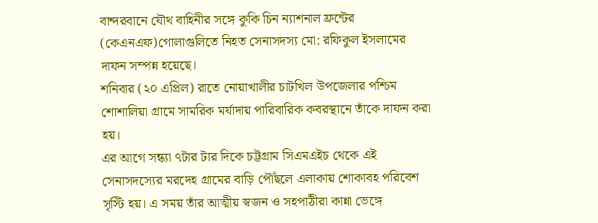বান্দরবানে যৌথ বাহিনীর সঙ্গে কুকি চিন ন্যাশনাল ফ্রন্টের (কেএনএফ)গোলাগুলিতে নিহত সেনাসদস্য মো: রফিকুল ইসলামের দাফন সম্পন্ন হয়েছে।
শনিবার (২০ এপ্রিল) রাতে নোয়াখালীর চাটখিল উপজেলার পশ্চিম শোশালিয়া গ্রামে সামরিক মর্যাদায় পারিবারিক কবরস্থানে তাঁকে দাফন করা হয়।
এর আগে সন্ধ্যা ৭টার টার দিকে চট্টগ্রাম সিএমএইচ থেকে এই সেনাসদস্যের মরদেহ গ্রামের বাড়ি পৌঁছলে এলাকায় শোকাবহ পরিবেশ সৃস্টি হয়। এ সময় তাঁর আত্মীয় স্বজন ও সহপাঠীরা কান্না ভেঙ্গে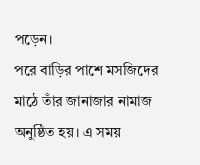পড়েন।
পরে বাড়ির পাশে মসজিদের মাঠে তাঁর জানাজার নামাজ অনুষ্ঠিত হয়। এ সময়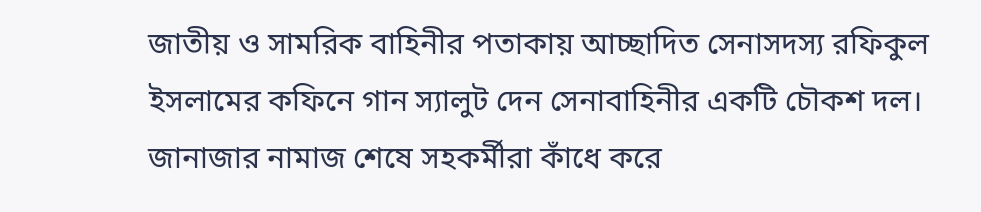জাতীয় ও সামরিক বাহিনীর পতাকায় আচ্ছাদিত সেনাসদস্য রফিকুল ইসলামের কফিনে গান স্যালুট দেন সেনাবাহিনীর একটি চৌকশ দল।
জানাজার নামাজ শেষে সহকর্মীরা কাঁধে করে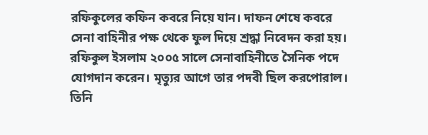রফিকুলের কফিন কবরে নিয়ে যান। দাফন শেষে কবরে সেনা বাহিনীর পক্ষ থেকে ফুল দিয়ে শ্রদ্ধা নিবেদন করা হয়।
রফিকুল ইসলাম ২০০৫ সালে সেনাবাহিনীতে সৈনিক পদে যোগদান করেন। মৃত্যুর আগে তার পদবী ছিল করপোরাল। তিনি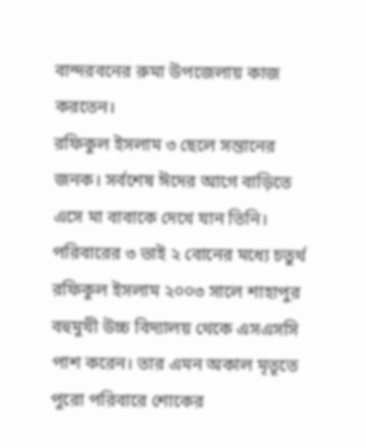বান্দরবনের রুমা উপজেলায় কাজ করতেন।
রফিকুল ইসলাম ৩ ছেলে সন্তানের জনক। সর্বশেষ ঈদের আগে বাড়িতে এসে মা বাবাকে দেখে যান তিনি। পরিবারের ৩ ভাই ২ বোনের মধ্যে চতুর্থ রফিকুল ইসলাম ২০০৩ সালে শাহাপুর বহুমুখী উচ্চ বিদ্যালয় থেকে এসএসসি পাশ করেন। তার এমন অকাল মৃতূতে পুরো পরিবারে শোকের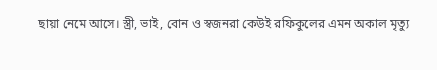ছায়া নেমে আসে। স্ত্রী, ভাই, বোন ও স্বজনরা কেউই রফিকুলের এমন অকাল মৃত্যু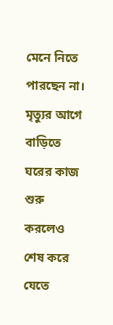মেনে নিতে পারছেন না।
মৃত্যুর আগে বাড়িতে ঘরের কাজ শুরু করলেও শেষ করে যেতে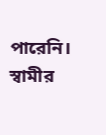পারেনি। স্বামীর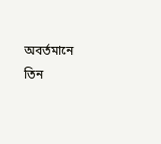অবর্তমানে তিন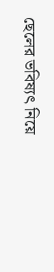ছেলের ভবিষ্যৎ নিয়ে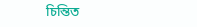চিন্তিত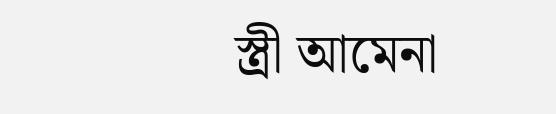স্ত্রী আমেনা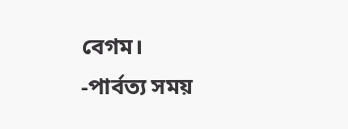বেগম।
-পার্বত্য সময়